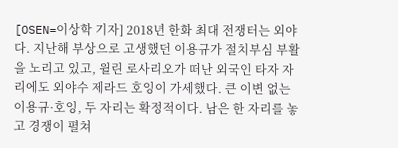[OSEN=이상학 기자] 2018년 한화 최대 전쟁터는 외야다. 지난해 부상으로 고생했던 이용규가 절치부심 부활을 노리고 있고, 윌린 로사리오가 떠난 외국인 타자 자리에도 외야수 제라드 호잉이 가세했다. 큰 이변 없는 이용규·호잉, 두 자리는 확정적이다. 남은 한 자리를 놓고 경쟁이 펼쳐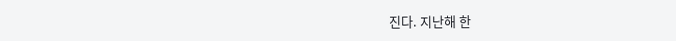진다. 지난해 한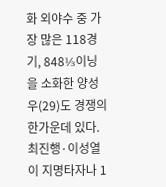화 외야수 중 가장 많은 118경기, 848⅓이닝을 소화한 양성우(29)도 경쟁의 한가운데 있다. 최진행·이성열이 지명타자나 1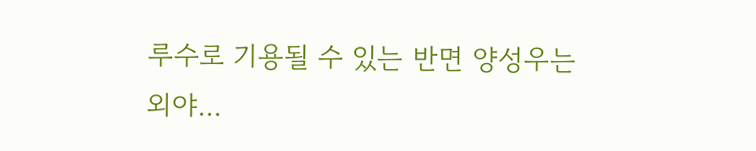루수로 기용될 수 있는 반면 양성우는 외야...